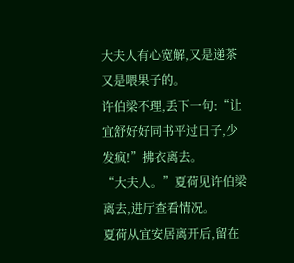大夫人有心宽解,又是递茶又是喂果子的。
许伯梁不理,丢下一句:“让宜舒好好同书平过日子,少发疯!”拂衣离去。
“大夫人。”夏荷见许伯梁离去,进厅查看情况。
夏荷从宜安居离开后,留在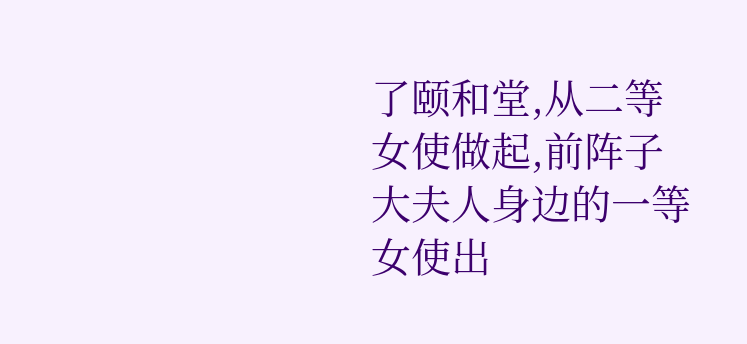了颐和堂,从二等女使做起,前阵子大夫人身边的一等女使出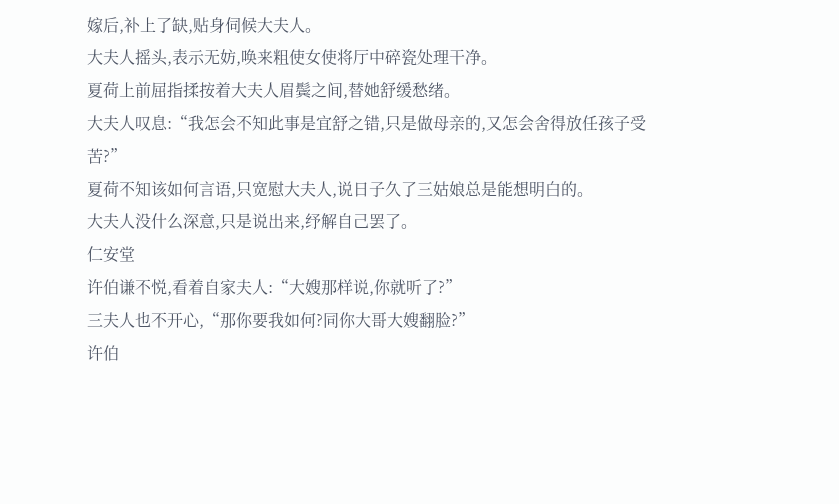嫁后,补上了缺,贴身伺候大夫人。
大夫人摇头,表示无妨,唤来粗使女使将厅中碎瓷处理干净。
夏荷上前屈指揉按着大夫人眉鬓之间,替她舒缓愁绪。
大夫人叹息:“我怎会不知此事是宜舒之错,只是做母亲的,又怎会舍得放任孩子受苦?”
夏荷不知该如何言语,只宽慰大夫人,说日子久了三姑娘总是能想明白的。
大夫人没什么深意,只是说出来,纾解自己罢了。
仁安堂
许伯谦不悦,看着自家夫人:“大嫂那样说,你就听了?”
三夫人也不开心,“那你要我如何?同你大哥大嫂翻脸?”
许伯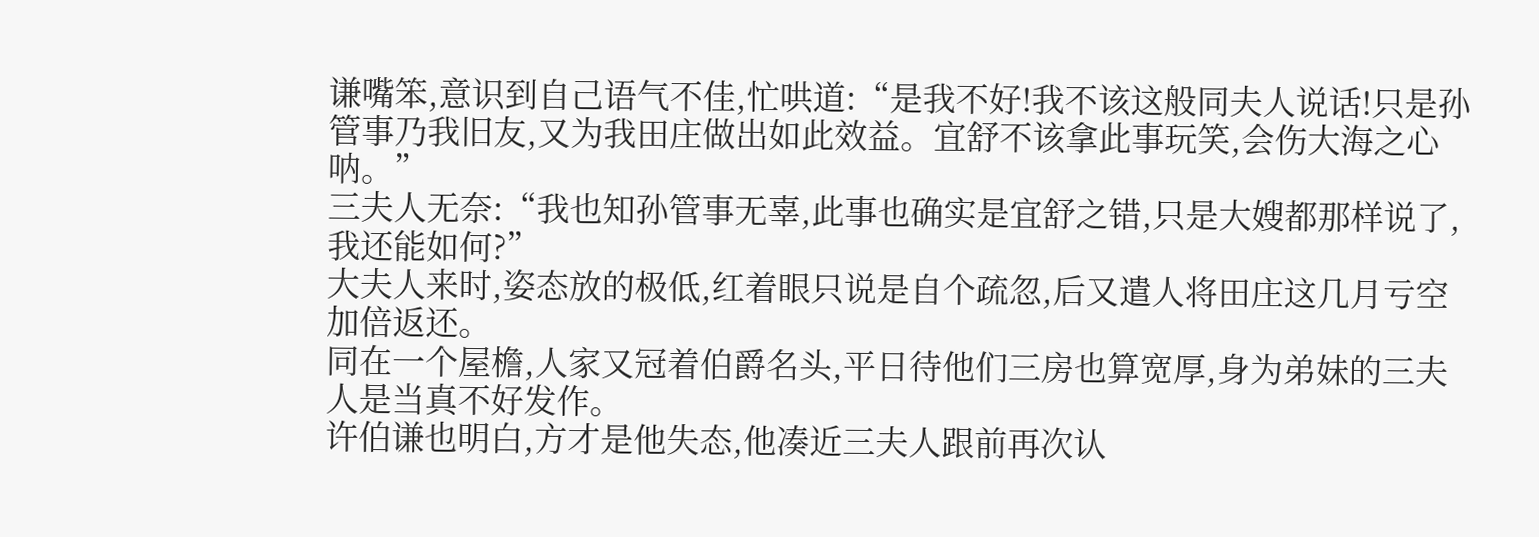谦嘴笨,意识到自己语气不佳,忙哄道:“是我不好!我不该这般同夫人说话!只是孙管事乃我旧友,又为我田庄做出如此效益。宜舒不该拿此事玩笑,会伤大海之心呐。”
三夫人无奈:“我也知孙管事无辜,此事也确实是宜舒之错,只是大嫂都那样说了,我还能如何?”
大夫人来时,姿态放的极低,红着眼只说是自个疏忽,后又遣人将田庄这几月亏空加倍返还。
同在一个屋檐,人家又冠着伯爵名头,平日待他们三房也算宽厚,身为弟妹的三夫人是当真不好发作。
许伯谦也明白,方才是他失态,他凑近三夫人跟前再次认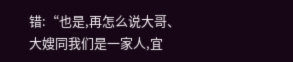错:“也是,再怎么说大哥、大嫂同我们是一家人,宜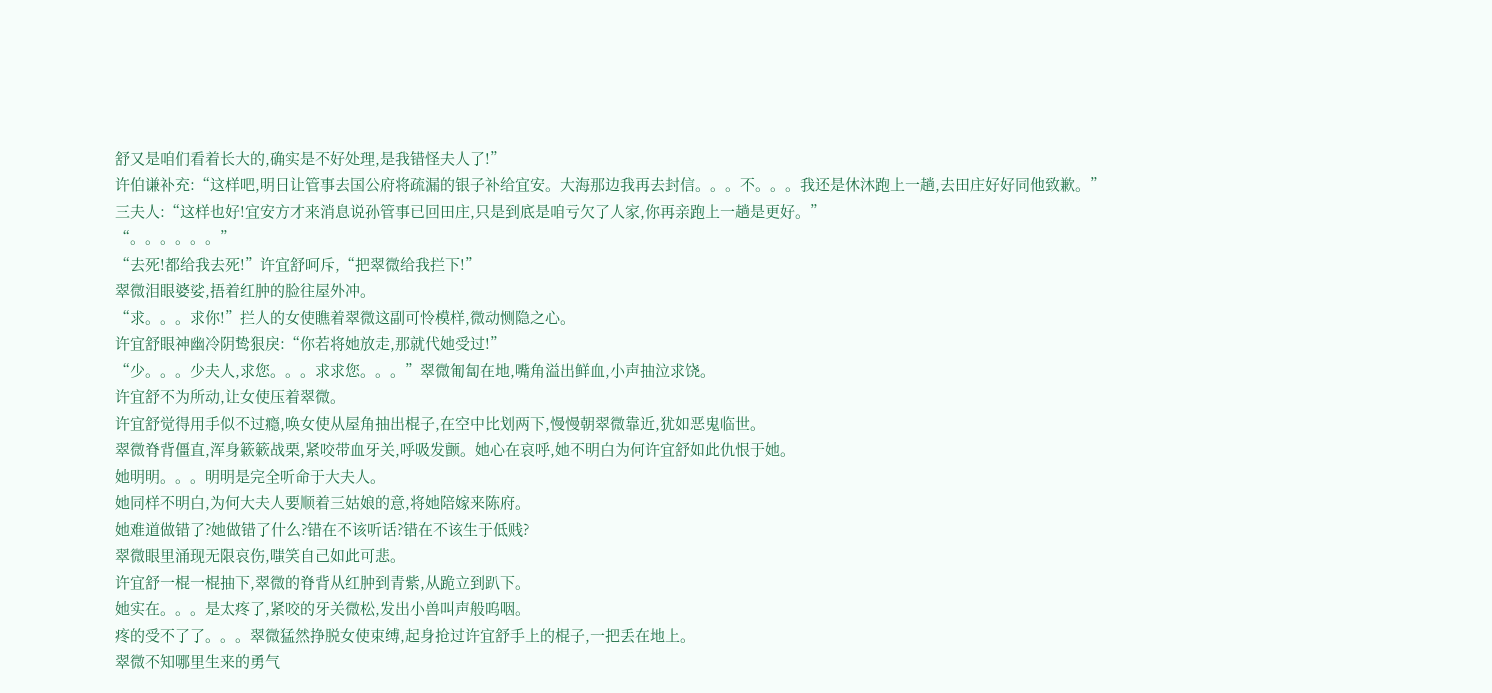舒又是咱们看着长大的,确实是不好处理,是我错怪夫人了!”
许伯谦补充:“这样吧,明日让管事去国公府将疏漏的银子补给宜安。大海那边我再去封信。。。不。。。我还是休沐跑上一趟,去田庄好好同他致歉。”
三夫人:“这样也好!宜安方才来消息说孙管事已回田庄,只是到底是咱亏欠了人家,你再亲跑上一趟是更好。”
“。。。。。。”
“去死!都给我去死!”许宜舒呵斥,“把翠微给我拦下!”
翠微泪眼婆娑,捂着红肿的脸往屋外冲。
“求。。。求你!”拦人的女使瞧着翠微这副可怜模样,微动恻隐之心。
许宜舒眼神幽冷阴鸷狠戾:“你若将她放走,那就代她受过!”
“少。。。少夫人,求您。。。求求您。。。”翠微匍匐在地,嘴角溢出鲜血,小声抽泣求饶。
许宜舒不为所动,让女使压着翠微。
许宜舒觉得用手似不过瘾,唤女使从屋角抽出棍子,在空中比划两下,慢慢朝翠微靠近,犹如恶鬼临世。
翠微脊背僵直,浑身簌簌战栗,紧咬带血牙关,呼吸发颤。她心在哀呼,她不明白为何许宜舒如此仇恨于她。
她明明。。。明明是完全听命于大夫人。
她同样不明白,为何大夫人要顺着三姑娘的意,将她陪嫁来陈府。
她难道做错了?她做错了什么?错在不该听话?错在不该生于低贱?
翠微眼里涌现无限哀伤,嗤笑自己如此可悲。
许宜舒一棍一棍抽下,翠微的脊背从红肿到青紫,从跪立到趴下。
她实在。。。是太疼了,紧咬的牙关微松,发出小兽叫声般呜咽。
疼的受不了了。。。翠微猛然挣脱女使束缚,起身抢过许宜舒手上的棍子,一把丢在地上。
翠微不知哪里生来的勇气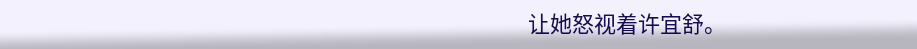让她怒视着许宜舒。